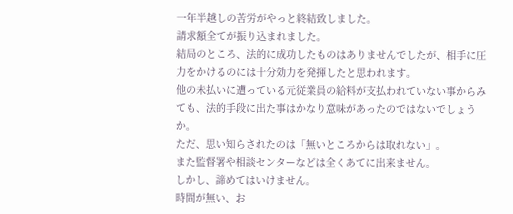一年半越しの苦労がやっと終結致しました。
請求額全てが振り込まれました。
結局のところ、法的に成功したものはありませんでしたが、相手に圧力をかけるのには十分効力を発揮したと思われます。
他の未払いに遭っている元従業員の給料が支払われていない事からみても、法的手段に出た事はかなり意味があったのではないでしょうか。
ただ、思い知らされたのは「無いところからは取れない」。
また監督署や相談センターなどは全くあてに出来ません。
しかし、諦めてはいけません。
時間が無い、お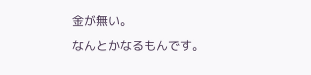金が無い。
なんとかなるもんです。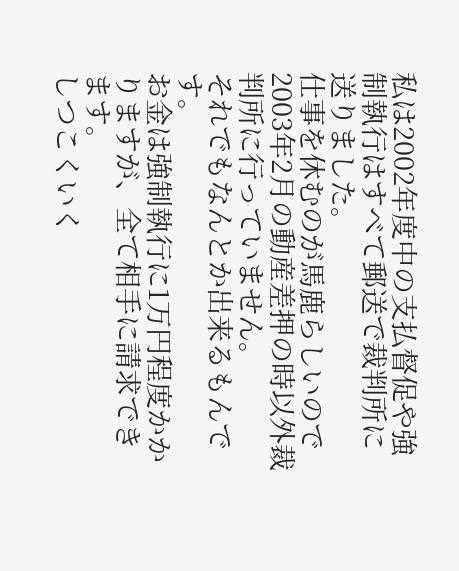私は2002年度中の支払督促や強制執行はすべて郵送で裁判所に送りました。
仕事を休むのが馬鹿らしいので2003年2月の動産差押の時以外裁判所に行っていません。
それでもなんとか出来るもんです。
お金は強制執行に1万円程度かかりますが、全て相手に請求できます。
しつこくいく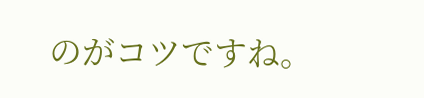のがコツですね。